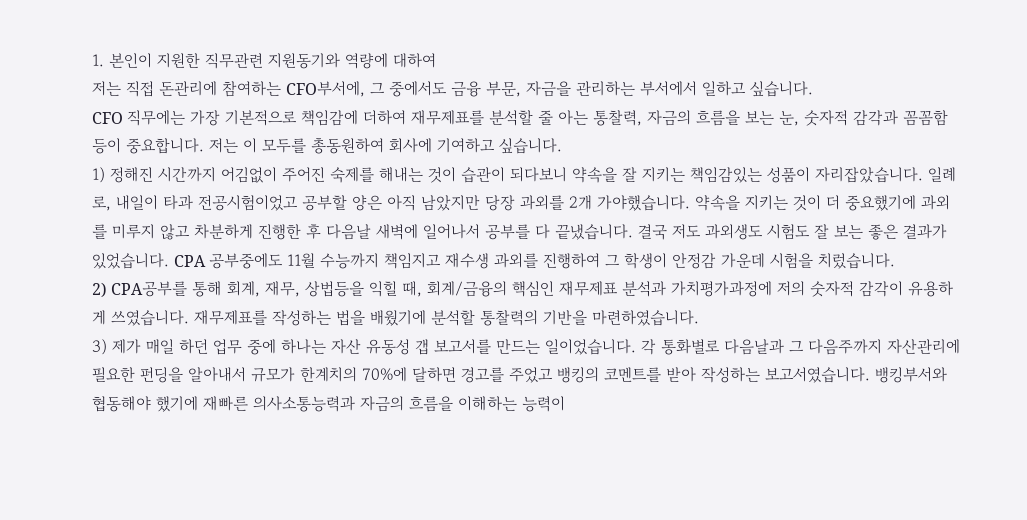1. 본인이 지원한 직무관련 지원동기와 역량에 대하여
저는 직접 돈관리에 참여하는 CFO부서에, 그 중에서도 금융 부문, 자금을 관리하는 부서에서 일하고 싶습니다.
CFO 직무에는 가장 기본적으로 책임감에 더하여 재무제표를 분석할 줄 아는 통찰력, 자금의 흐름을 보는 눈, 숫자적 감각과 꼼꼼함 등이 중요합니다. 저는 이 모두를 총동원하여 회사에 기여하고 싶습니다.
1) 정해진 시간까지 어김없이 주어진 숙제를 해내는 것이 습관이 되다보니 약속을 잘 지키는 책임감있는 성품이 자리잡았습니다. 일례로, 내일이 타과 전공시험이었고 공부할 양은 아직 남았지만 당장 과외를 2개 가야했습니다. 약속을 지키는 것이 더 중요했기에 과외를 미루지 않고 차분하게 진행한 후 다음날 새벽에 일어나서 공부를 다 끝냈습니다. 결국 저도 과외생도 시험도 잘 보는 좋은 결과가 있었습니다. CPA 공부중에도 11월 수능까지 책임지고 재수생 과외를 진행하여 그 학생이 안정감 가운데 시험을 치렀습니다.
2) CPA공부를 통해 회계, 재무, 상법등을 익힐 때, 회계/금융의 핵심인 재무제표 분석과 가치평가과정에 저의 숫자적 감각이 유용하게 쓰였습니다. 재무제표를 작성하는 법을 배웠기에 분석할 통찰력의 기반을 마련하였습니다.
3) 제가 매일 하던 업무 중에 하나는 자산 유동성 갭 보고서를 만드는 일이었습니다. 각 통화별로 다음날과 그 다음주까지 자산관리에 필요한 펀딩을 알아내서 규모가 한계치의 70%에 달하면 경고를 주었고 뱅킹의 코멘트를 받아 작성하는 보고서였습니다. 뱅킹부서와 협동해야 했기에 재빠른 의사소통능력과 자금의 흐름을 이해하는 능력이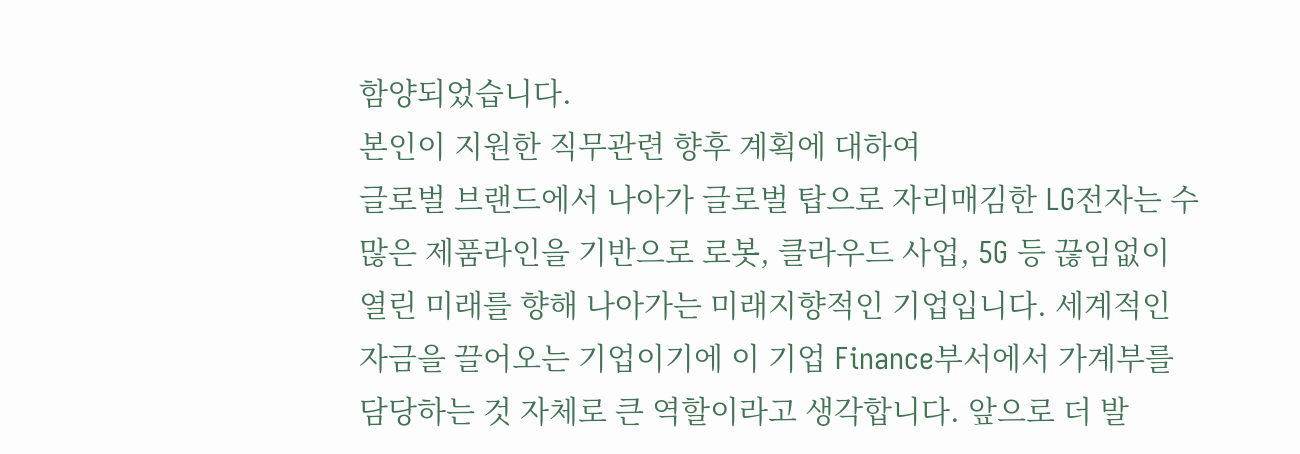함양되었습니다.
본인이 지원한 직무관련 향후 계획에 대하여
글로벌 브랜드에서 나아가 글로벌 탑으로 자리매김한 LG전자는 수많은 제품라인을 기반으로 로봇, 클라우드 사업, 5G 등 끊임없이 열린 미래를 향해 나아가는 미래지향적인 기업입니다. 세계적인 자금을 끌어오는 기업이기에 이 기업 Finance부서에서 가계부를 담당하는 것 자체로 큰 역할이라고 생각합니다. 앞으로 더 발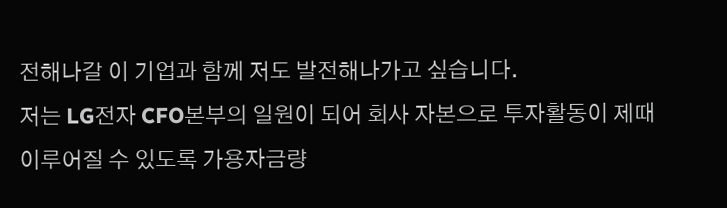전해나갈 이 기업과 함께 저도 발전해나가고 싶습니다.
저는 LG전자 CFO본부의 일원이 되어 회사 자본으로 투자활동이 제때 이루어질 수 있도록 가용자금량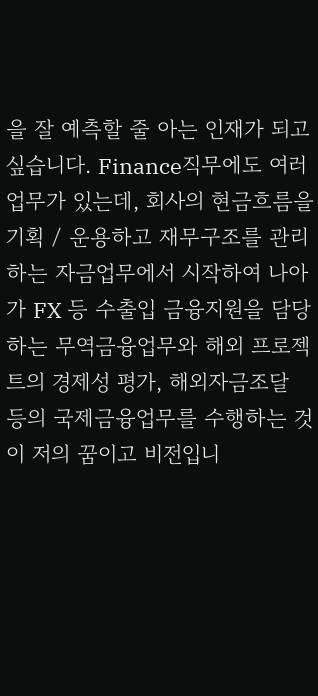을 잘 예측할 줄 아는 인재가 되고 싶습니다. Finance직무에도 여러 업무가 있는데, 회사의 현금흐름을 기획 / 운용하고 재무구조를 관리하는 자금업무에서 시작하여 나아가 FX 등 수출입 금융지원을 담당하는 무역금융업무와 해외 프로젝트의 경제성 평가, 해외자금조달 등의 국제금융업무를 수행하는 것이 저의 꿈이고 비전입니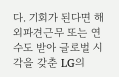다. 기회가 된다면 해외파견근무 또는 연수도 받아 글로벌 시각을 갖춘 LG의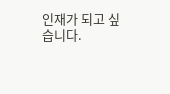인재가 되고 싶습니다.